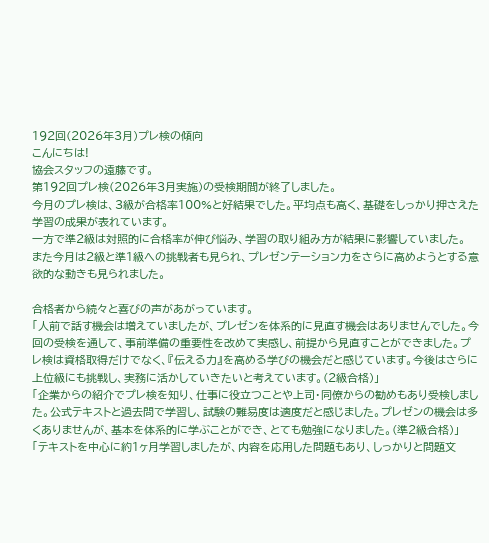192回(2026年3月)プレ検の傾向
こんにちは!
協会スタッフの遠藤です。
第192回プレ検(2026年3月実施)の受検期間が終了しました。
今月のプレ検は、3級が合格率100%と好結果でした。平均点も高く、基礎をしっかり押さえた学習の成果が表れています。
一方で準2級は対照的に合格率が伸び悩み、学習の取り組み方が結果に影響していました。
また今月は2級と準1級への挑戦者も見られ、プレゼンテーション力をさらに高めようとする意欲的な動きも見られました。

合格者から続々と喜びの声があがっています。
「人前で話す機会は増えていましたが、プレゼンを体系的に見直す機会はありませんでした。今回の受検を通して、事前準備の重要性を改めて実感し、前提から見直すことができました。プレ検は資格取得だけでなく、『伝える力』を高める学びの機会だと感じています。今後はさらに上位級にも挑戦し、実務に活かしていきたいと考えています。(2級合格)」
「企業からの紹介でプレ検を知り、仕事に役立つことや上司・同僚からの勧めもあり受検しました。公式テキストと過去問で学習し、試験の難易度は適度だと感じました。プレゼンの機会は多くありませんが、基本を体系的に学ぶことができ、とても勉強になりました。(準2級合格)」
「テキストを中心に約1ヶ月学習しましたが、内容を応用した問題もあり、しっかりと問題文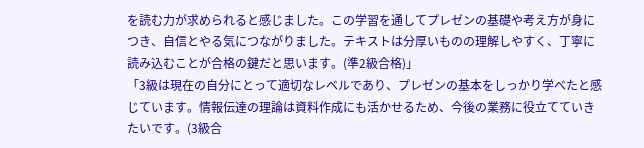を読む力が求められると感じました。この学習を通してプレゼンの基礎や考え方が身につき、自信とやる気につながりました。テキストは分厚いものの理解しやすく、丁寧に読み込むことが合格の鍵だと思います。(準2級合格)」
「3級は現在の自分にとって適切なレベルであり、プレゼンの基本をしっかり学べたと感じています。情報伝達の理論は資料作成にも活かせるため、今後の業務に役立てていきたいです。(3級合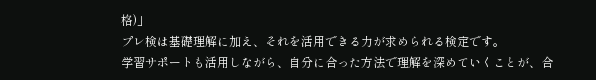格)」
プレ検は基礎理解に加え、それを活用できる力が求められる検定です。
学習サポートも活用しながら、自分に合った方法で理解を深めていくことが、合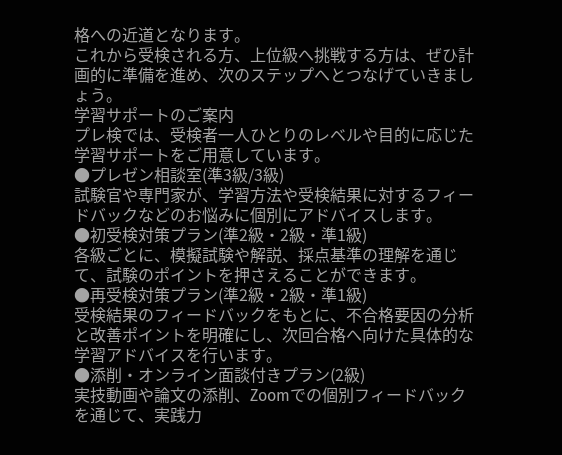格への近道となります。
これから受検される方、上位級へ挑戦する方は、ぜひ計画的に準備を進め、次のステップへとつなげていきましょう。
学習サポートのご案内
プレ検では、受検者一人ひとりのレベルや目的に応じた学習サポートをご用意しています。
●プレゼン相談室(準3級/3級)
試験官や専門家が、学習方法や受検結果に対するフィードバックなどのお悩みに個別にアドバイスします。
●初受検対策プラン(準2級・2級・準1級)
各級ごとに、模擬試験や解説、採点基準の理解を通じて、試験のポイントを押さえることができます。
●再受検対策プラン(準2級・2級・準1級)
受検結果のフィードバックをもとに、不合格要因の分析と改善ポイントを明確にし、次回合格へ向けた具体的な学習アドバイスを行います。
●添削・オンライン面談付きプラン(2級)
実技動画や論文の添削、Zoomでの個別フィードバックを通じて、実践力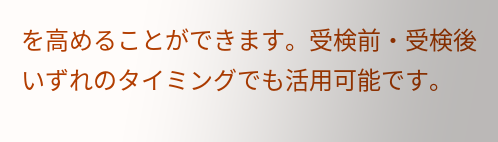を高めることができます。受検前・受検後いずれのタイミングでも活用可能です。